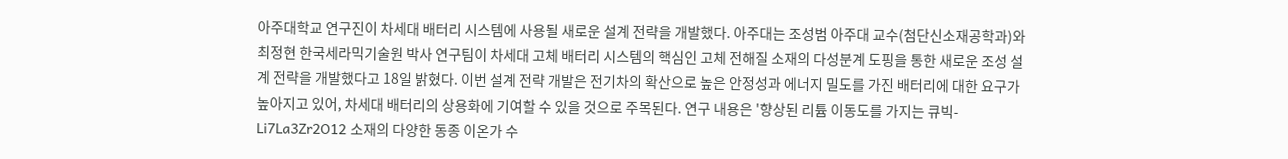아주대학교 연구진이 차세대 배터리 시스템에 사용될 새로운 설계 전략을 개발했다. 아주대는 조성범 아주대 교수(첨단신소재공학과)와 최정현 한국세라믹기술원 박사 연구팀이 차세대 고체 배터리 시스템의 핵심인 고체 전해질 소재의 다성분계 도핑을 통한 새로운 조성 설계 전략을 개발했다고 18일 밝혔다. 이번 설계 전략 개발은 전기차의 확산으로 높은 안정성과 에너지 밀도를 가진 배터리에 대한 요구가 높아지고 있어, 차세대 배터리의 상용화에 기여할 수 있을 것으로 주목된다. 연구 내용은 '향상된 리튬 이동도를 가지는 큐빅-Li7La3Zr2O12 소재의 다양한 동종 이온가 수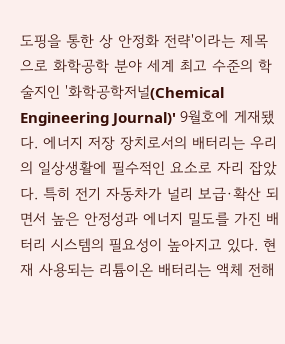도핑을 통한 상 안정화 전략'이라는 제목으로 화학공학 분야 세계 최고 수준의 학술지인 '화학공학저널(Chemical Engineering Journal)' 9월호에 게재됐다. 에너지 저장 장치로서의 배터리는 우리의 일상생활에 필수적인 요소로 자리 잡았다. 특히 전기 자동차가 널리 보급·확산 되면서 높은 안정성과 에너지 밀도를 가진 배터리 시스템의 필요성이 높아지고 있다. 현재 사용되는 리튬이온 배터리는 액체 전해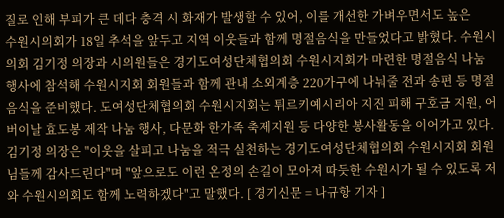질로 인해 부피가 큰 데다 충격 시 화재가 발생할 수 있어, 이를 개선한 가벼우면서도 높은
수원시의회가 18일 추석을 앞두고 지역 이웃들과 함께 명절음식을 만들었다고 밝혔다. 수원시의회 김기정 의장과 시의원들은 경기도여성단체협의회 수원시지회가 마련한 명절음식 나눔 행사에 참석해 수원시지회 회원들과 함께 관내 소외계층 220가구에 나눠줄 전과 송편 등 명절 음식을 준비했다. 도여성단체협의회 수원시지회는 튀르키예시리아 지진 피해 구호금 지원, 어버이날 효도봉 제작 나눔 행사, 다문화 한가족 축제지원 등 다양한 봉사활동을 이어가고 있다. 김기정 의장은 "이웃을 살피고 나눔을 적극 실천하는 경기도여성단체협의회 수원시지회 회원님들께 감사드린다"며 "앞으로도 이런 온정의 손길이 모아져 따듯한 수원시가 될 수 있도록 저와 수원시의회도 함께 노력하겠다"고 말했다. [ 경기신문 = 나규항 기자 ]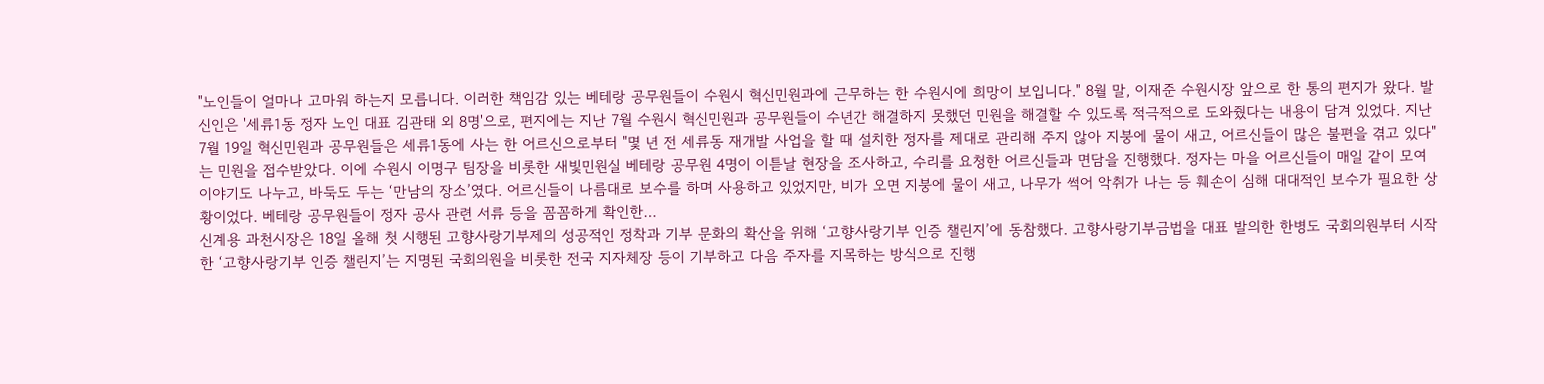"노인들이 얼마나 고마워 하는지 모릅니다. 이러한 책임감 있는 베테랑 공무원들이 수원시 혁신민원과에 근무하는 한 수원시에 희망이 보입니다." 8월 말, 이재준 수원시장 앞으로 한 통의 편지가 왔다. 발신인은 '세류1동 정자 노인 대표 김관태 외 8명'으로, 편지에는 지난 7월 수원시 혁신민원과 공무원들이 수년간 해결하지 못했던 민원을 해결할 수 있도록 적극적으로 도와줬다는 내용이 담겨 있었다. 지난 7월 19일 혁신민원과 공무원들은 세류1동에 사는 한 어르신으로부터 "몇 년 전 세류동 재개발 사업을 할 때 설치한 정자를 제대로 관리해 주지 않아 지붕에 물이 새고, 어르신들이 많은 불편을 겪고 있다"는 민원을 접수받았다. 이에 수원시 이명구 팀장을 비롯한 새빛민원실 베테랑 공무원 4명이 이튿날 현장을 조사하고, 수리를 요청한 어르신들과 면담을 진행했다. 정자는 마을 어르신들이 매일 같이 모여 이야기도 나누고, 바둑도 두는 ‘만남의 장소’였다. 어르신들이 나름대로 보수를 하며 사용하고 있었지만, 비가 오면 지붕에 물이 새고, 나무가 썩어 악취가 나는 등 훼손이 심해 대대적인 보수가 필요한 상황이었다. 베테랑 공무원들이 정자 공사 관련 서류 등을 꼼꼼하게 확인한…
신계용 과천시장은 18일 올해 첫 시행된 고향사랑기부제의 성공적인 정착과 기부 문화의 확산을 위해 ‘고향사랑기부 인증 챌린지’에 동참했다. 고향사랑기부금법을 대표 발의한 한병도 국회의원부터 시작한 ‘고향사랑기부 인증 챌린지’는 지명된 국회의원을 비롯한 전국 지자체장 등이 기부하고 다음 주자를 지목하는 방식으로 진행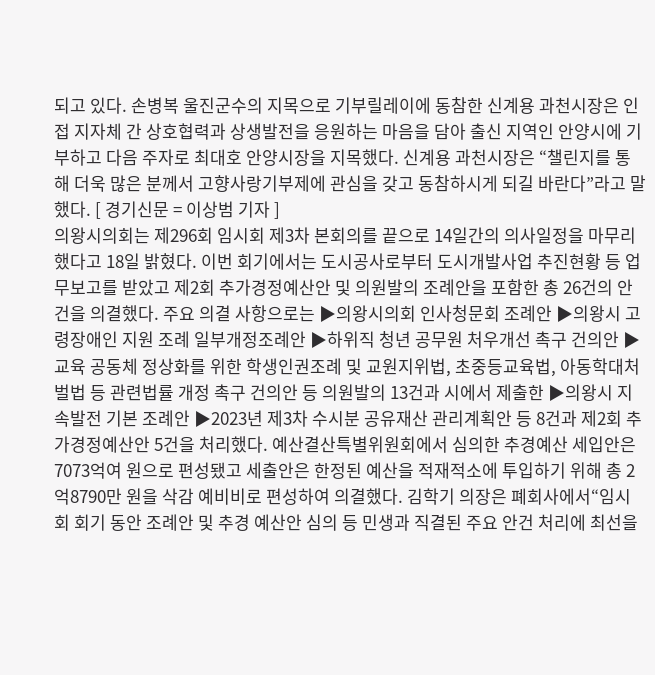되고 있다. 손병복 울진군수의 지목으로 기부릴레이에 동참한 신계용 과천시장은 인접 지자체 간 상호협력과 상생발전을 응원하는 마음을 담아 출신 지역인 안양시에 기부하고 다음 주자로 최대호 안양시장을 지목했다. 신계용 과천시장은 “챌린지를 통해 더욱 많은 분께서 고향사랑기부제에 관심을 갖고 동참하시게 되길 바란다”라고 말했다. [ 경기신문 = 이상범 기자 ]
의왕시의회는 제296회 임시회 제3차 본회의를 끝으로 14일간의 의사일정을 마무리했다고 18일 밝혔다. 이번 회기에서는 도시공사로부터 도시개발사업 추진현황 등 업무보고를 받았고 제2회 추가경정예산안 및 의원발의 조례안을 포함한 총 26건의 안건을 의결했다. 주요 의결 사항으로는 ▶의왕시의회 인사청문회 조례안 ▶의왕시 고령장애인 지원 조례 일부개정조례안 ▶하위직 청년 공무원 처우개선 촉구 건의안 ▶교육 공동체 정상화를 위한 학생인권조례 및 교원지위법, 초중등교육법, 아동학대처벌법 등 관련법률 개정 촉구 건의안 등 의원발의 13건과 시에서 제출한 ▶의왕시 지속발전 기본 조례안 ▶2023년 제3차 수시분 공유재산 관리계획안 등 8건과 제2회 추가경정예산안 5건을 처리했다. 예산결산특별위원회에서 심의한 추경예산 세입안은 7073억여 원으로 편성됐고 세출안은 한정된 예산을 적재적소에 투입하기 위해 총 2억8790만 원을 삭감 예비비로 편성하여 의결했다. 김학기 의장은 폐회사에서“임시회 회기 동안 조례안 및 추경 예산안 심의 등 민생과 직결된 주요 안건 처리에 최선을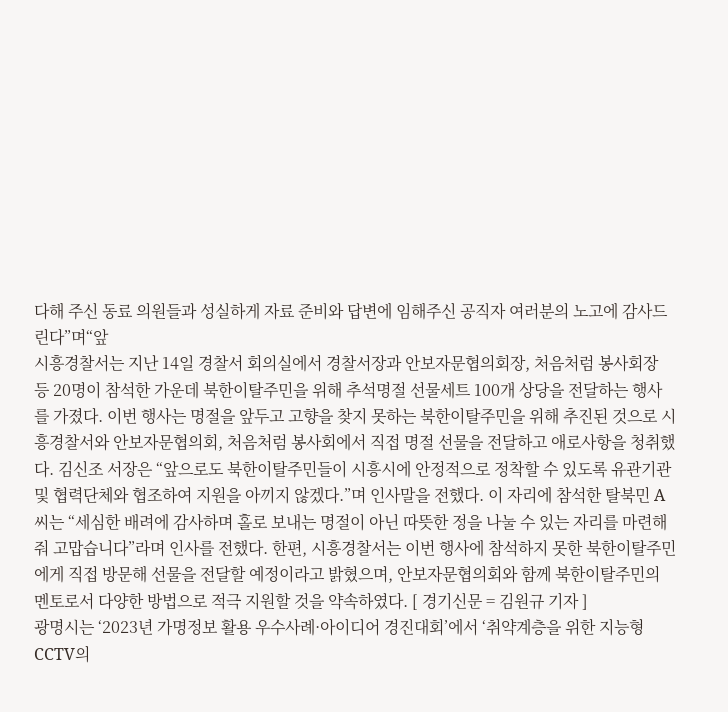다해 주신 동료 의원들과 성실하게 자료 준비와 답변에 임해주신 공직자 여러분의 노고에 감사드린다”며“앞
시흥경찰서는 지난 14일 경찰서 회의실에서 경찰서장과 안보자문협의회장, 처음처럼 봉사회장 등 20명이 참석한 가운데 북한이탈주민을 위해 추석명절 선물세트 100개 상당을 전달하는 행사를 가졌다. 이번 행사는 명절을 앞두고 고향을 찾지 못하는 북한이탈주민을 위해 추진된 것으로 시흥경찰서와 안보자문협의회, 처음처럼 봉사회에서 직접 명절 선물을 전달하고 애로사항을 청취했다. 김신조 서장은 “앞으로도 북한이탈주민들이 시흥시에 안정적으로 정착할 수 있도록 유관기관 및 협력단체와 협조하여 지원을 아끼지 않겠다.”며 인사말을 전했다. 이 자리에 참석한 탈북민 A씨는 “세심한 배려에 감사하며 홀로 보내는 명절이 아닌 따뜻한 정을 나눌 수 있는 자리를 마련해줘 고맙습니다”라며 인사를 전했다. 한편, 시흥경찰서는 이번 행사에 참석하지 못한 북한이탈주민에게 직접 방문해 선물을 전달할 예정이라고 밝혔으며, 안보자문협의회와 함께 북한이탈주민의 멘토로서 다양한 방법으로 적극 지원할 것을 약속하였다. [ 경기신문 = 김원규 기자 ]
광명시는 ‘2023년 가명정보 활용 우수사례·아이디어 경진대회’에서 ‘취약계층을 위한 지능형 CCTV의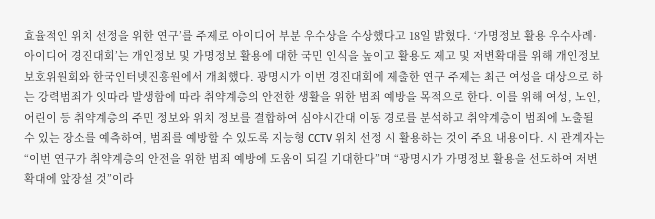효율적인 위치 선정을 위한 연구’를 주제로 아이디어 부분 우수상을 수상했다고 18일 밝혔다. ‘가명정보 활용 우수사례·아이디어 경진대회’는 개인정보 및 가명정보 활용에 대한 국민 인식을 높이고 활용도 제고 및 저변확대를 위해 개인정보보호위원회와 한국인터넷진흥원에서 개최했다. 광명시가 이번 경진대회에 제출한 연구 주제는 최근 여성을 대상으로 하는 강력범죄가 잇따라 발생함에 따라 취약계층의 안전한 생활을 위한 범죄 예방을 목적으로 한다. 이를 위해 여성, 노인, 어린이 등 취약계층의 주민 정보와 위치 정보를 결합하여 심야시간대 이동 경로를 분석하고 취약계층이 범죄에 노출될 수 있는 장소를 예측하여, 범죄를 예방할 수 있도록 지능형 CCTV 위치 선정 시 활용하는 것이 주요 내용이다. 시 관계자는 “이번 연구가 취약계층의 안전을 위한 범죄 예방에 도움이 되길 기대한다”며 “광명시가 가명정보 활용을 선도하여 저변확대에 앞장설 것”이라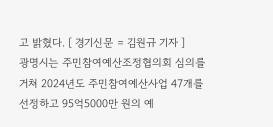고 밝혔다. [ 경기신문 = 김원규 기자 ]
광명시는 주민참여예산조정협의회 심의를 거쳐 2024년도 주민참여예산사업 47개를 선정하고 95억5000만 원의 예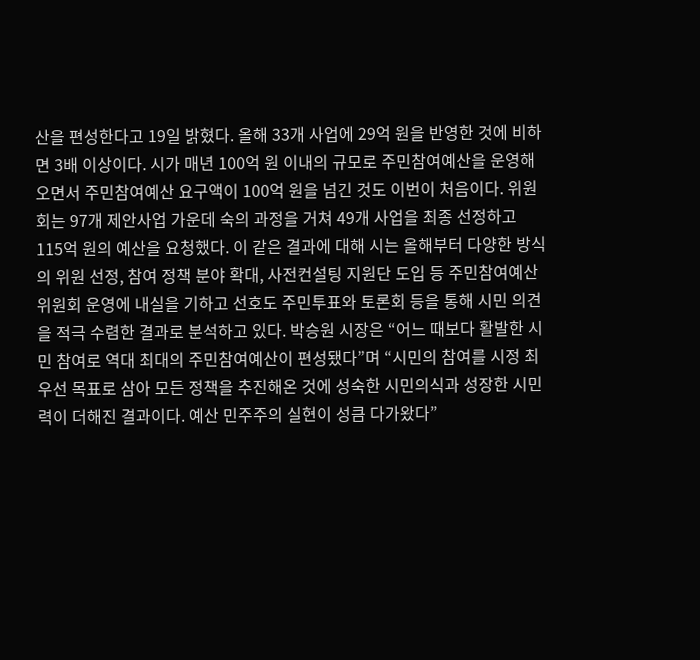산을 편성한다고 19일 밝혔다. 올해 33개 사업에 29억 원을 반영한 것에 비하면 3배 이상이다. 시가 매년 100억 원 이내의 규모로 주민참여예산을 운영해오면서 주민참여예산 요구액이 100억 원을 넘긴 것도 이번이 처음이다. 위원회는 97개 제안사업 가운데 숙의 과정을 거쳐 49개 사업을 최종 선정하고 115억 원의 예산을 요청했다. 이 같은 결과에 대해 시는 올해부터 다양한 방식의 위원 선정, 참여 정책 분야 확대, 사전컨설팅 지원단 도입 등 주민참여예산위원회 운영에 내실을 기하고 선호도 주민투표와 토론회 등을 통해 시민 의견을 적극 수렴한 결과로 분석하고 있다. 박승원 시장은 “어느 때보다 활발한 시민 참여로 역대 최대의 주민참여예산이 편성됐다”며 “시민의 참여를 시정 최우선 목표로 삼아 모든 정책을 추진해온 것에 성숙한 시민의식과 성장한 시민력이 더해진 결과이다. 예산 민주주의 실현이 성큼 다가왔다”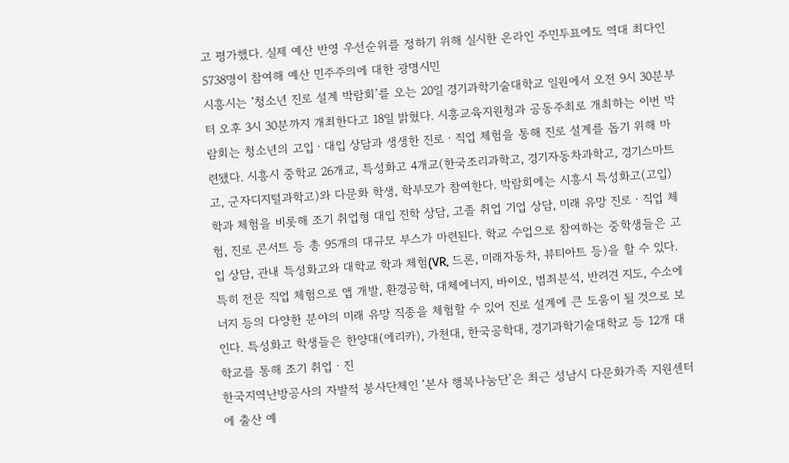고 평가했다. 실제 예산 반영 우선순위를 정하기 위해 실시한 온라인 주민투표에도 역대 최다인 5738명이 참여해 예산 민주주의에 대한 광명시민
시흥시는 ‘청소년 진로 설계 박람회’를 오는 20일 경기과학기술대학교 일원에서 오전 9시 30분부터 오후 3시 30분까지 개최한다고 18일 밝혔다. 시흥교육지원청과 공동주최로 개최하는 이번 박람회는 청소년의 고입ㆍ대입 상담과 생생한 진로ㆍ직업 체험을 통해 진로 설계를 돕기 위해 마련됐다. 시흥시 중학교 26개교, 특성화고 4개교(한국조리과학고, 경기자동차과학고, 경기스마트고, 군자디지털과학고)와 다문화 학생, 학부모가 참여한다. 박람회에는 시흥시 특성화고(고입) 학과 체험을 비롯해 조기 취업형 대입 진학 상담, 고졸 취업 기업 상담, 미래 유망 진로ㆍ직업 체험, 진로 콘서트 등 총 95개의 대규모 부스가 마련된다. 학교 수업으로 참여하는 중학생들은 고입 상담, 관내 특성화고와 대학교 학과 체험(VR, 드론, 미래자동차, 뷰티아트 등)을 할 수 있다. 특히 전문 직업 체험으로 앱 개발, 환경공학, 대체에너지, 바이오, 범죄분석, 반려견 지도, 수소에너지 등의 다양한 분야의 미래 유망 직종을 체험할 수 있어 진로 설계에 큰 도움이 될 것으로 보인다. 특성화고 학생들은 한양대(에리카), 가천대, 한국공학대, 경기과학기술대학교 등 12개 대학교를 통해 조기 취업ㆍ진
한국지역난방공사의 자발적 봉사단체인 ‘본사 행복나눔단’은 최근 성남시 다문화가족 지원센터에 출산 예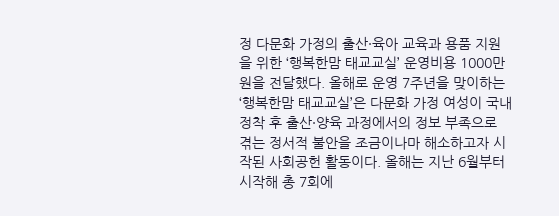정 다문화 가정의 출산·육아 교육과 용품 지원을 위한 ‘행복한맘 태교교실’ 운영비용 1000만 원을 전달했다. 올해로 운영 7주년을 맞이하는 ‘행복한맘 태교교실’은 다문화 가정 여성이 국내 정착 후 출산·양육 과정에서의 정보 부족으로 겪는 정서적 불안을 조금이나마 해소하고자 시작된 사회공헌 활동이다. 올해는 지난 6월부터 시작해 총 7회에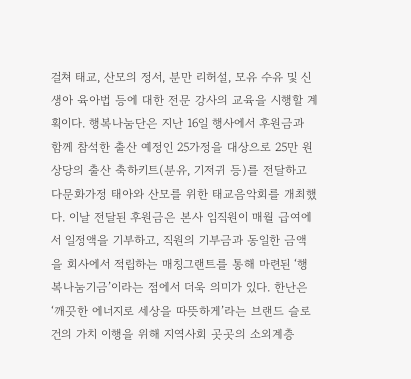걸쳐 태교, 산모의 정서, 분만 리허설, 모유 수유 및 신생아 육아법 등에 대한 전문 강사의 교육을 시행할 계획이다. 행복나눔단은 지난 16일 행사에서 후원금과 함께 참석한 출산 예정인 25가정을 대상으로 25만 원 상당의 출산 축하키트(분유, 기저귀 등)를 전달하고 다문화가정 태아와 산모를 위한 태교음악회를 개최했다. 이날 전달된 후원금은 본사 임직원이 매월 급여에서 일정액을 기부하고, 직원의 기부금과 동일한 금액을 회사에서 적립하는 매칭그랜트를 통해 마련된 ‘행복나눔기금’이라는 점에서 더욱 의미가 있다. 한난은 ‘깨끗한 에너지로 세상을 따뜻하게’라는 브랜드 슬로건의 가치 이행을 위해 지역사회 곳곳의 소외계층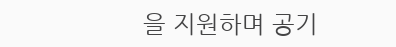을 지원하며 공기